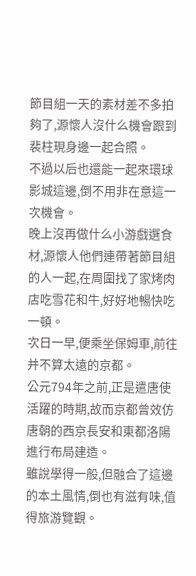節目組一天的素材差不多拍夠了,源懷人沒什么機會跟到裴柱現身邊一起合照。
不過以后也還能一起來環球影城這邊,倒不用非在意這一次機會。
晚上沒再做什么小游戲選食材,源懷人他們連帶著節目組的人一起,在周圍找了家烤肉店吃雪花和牛,好好地暢快吃一頓。
次日一早,便乘坐保姆車,前往并不算太遠的京都。
公元794年之前,正是遣唐使活躍的時期,故而京都曾效仿唐朝的西京長安和東都洛陽進行布局建造。
雖說學得一般,但融合了這邊的本土風情,倒也有滋有味,值得旅游覽觀。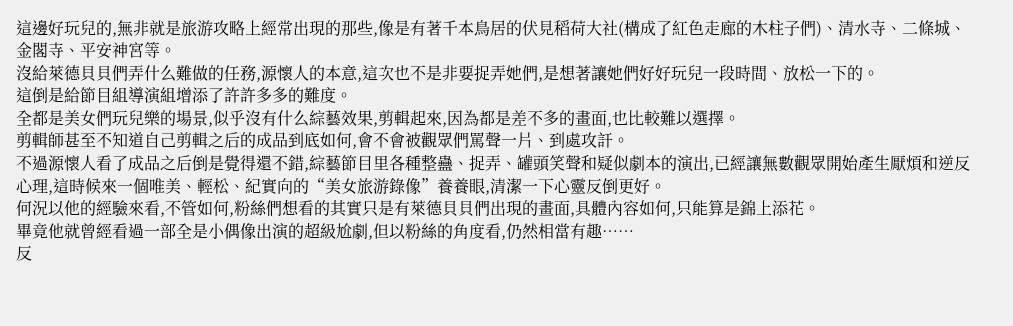這邊好玩兒的,無非就是旅游攻略上經常出現的那些,像是有著千本鳥居的伏見稻荷大社(構成了紅色走廊的木柱子們)、清水寺、二條城、金閣寺、平安神宮等。
沒給萊德貝貝們弄什么難做的任務,源懷人的本意,這次也不是非要捉弄她們,是想著讓她們好好玩兒一段時間、放松一下的。
這倒是給節目組導演組增添了許許多多的難度。
全都是美女們玩兒樂的場景,似乎沒有什么綜藝效果,剪輯起來,因為都是差不多的畫面,也比較難以選擇。
剪輯師甚至不知道自己剪輯之后的成品到底如何,會不會被觀眾們罵聲一片、到處攻訐。
不過源懷人看了成品之后倒是覺得還不錯,綜藝節目里各種整蠱、捉弄、罐頭笑聲和疑似劇本的演出,已經讓無數觀眾開始產生厭煩和逆反心理,這時候來一個唯美、輕松、紀實向的“美女旅游錄像”養養眼,清潔一下心靈反倒更好。
何況以他的經驗來看,不管如何,粉絲們想看的其實只是有萊德貝貝們出現的畫面,具體內容如何,只能算是錦上添花。
畢竟他就曾經看過一部全是小偶像出演的超級尬劇,但以粉絲的角度看,仍然相當有趣……
反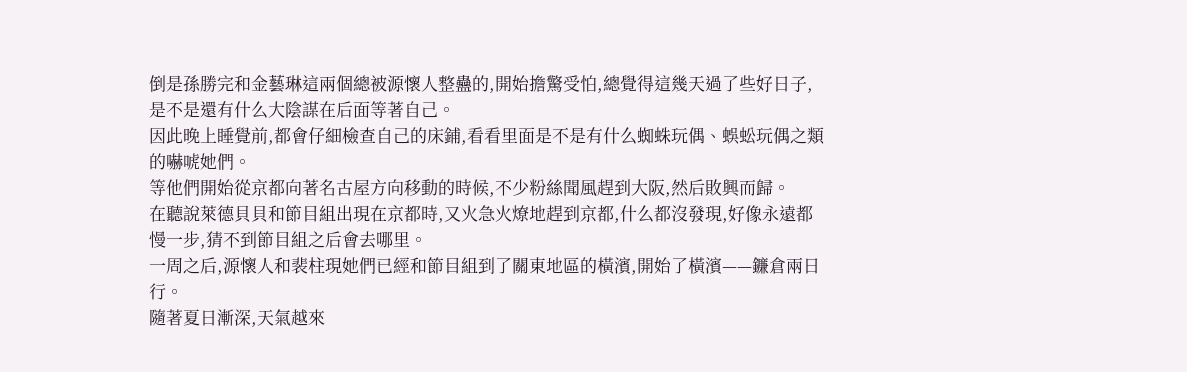倒是孫勝完和金藝琳這兩個總被源懷人整蠱的,開始擔驚受怕,總覺得這幾天過了些好日子,是不是還有什么大陰謀在后面等著自己。
因此晚上睡覺前,都會仔細檢查自己的床鋪,看看里面是不是有什么蜘蛛玩偶、蜈蚣玩偶之類的嚇唬她們。
等他們開始從京都向著名古屋方向移動的時候,不少粉絲聞風趕到大阪,然后敗興而歸。
在聽說萊德貝貝和節目組出現在京都時,又火急火燎地趕到京都,什么都沒發現,好像永遠都慢一步,猜不到節目組之后會去哪里。
一周之后,源懷人和裴柱現她們已經和節目組到了關東地區的橫濱,開始了橫濱——鐮倉兩日行。
隨著夏日漸深,天氣越來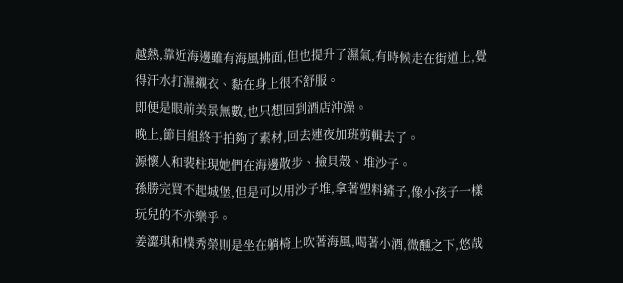越熱,靠近海邊雖有海風拂面,但也提升了濕氣,有時候走在街道上,覺得汗水打濕襯衣、黏在身上很不舒服。
即便是眼前美景無數,也只想回到酒店沖澡。
晚上,節目組終于拍夠了素材,回去連夜加班剪輯去了。
源懷人和裴柱現她們在海邊散步、撿貝殼、堆沙子。
孫勝完買不起城堡,但是可以用沙子堆,拿著塑料鏟子,像小孩子一樣玩兒的不亦樂乎。
姜澀琪和樸秀榮則是坐在躺椅上吹著海風,喝著小酒,微醺之下,悠哉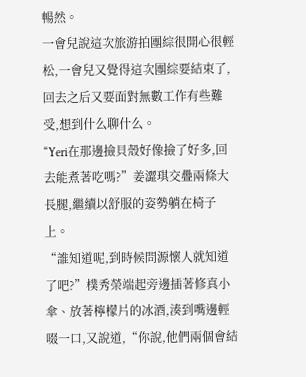暢然。
一會兒說這次旅游拍團綜很開心很輕松,一會兒又覺得這次團綜要結束了,回去之后又要面對無數工作有些難受,想到什么聊什么。
“Yeri在那邊撿貝殼好像撿了好多,回去能煮著吃嗎?”姜澀琪交疊兩條大長腿,繼續以舒服的姿勢躺在椅子上。
“誰知道呢,到時候問源懷人就知道了吧?”樸秀榮端起旁邊插著修真小傘、放著檸檬片的冰酒,湊到嘴邊輕啜一口,又說道,“你說,他們兩個會結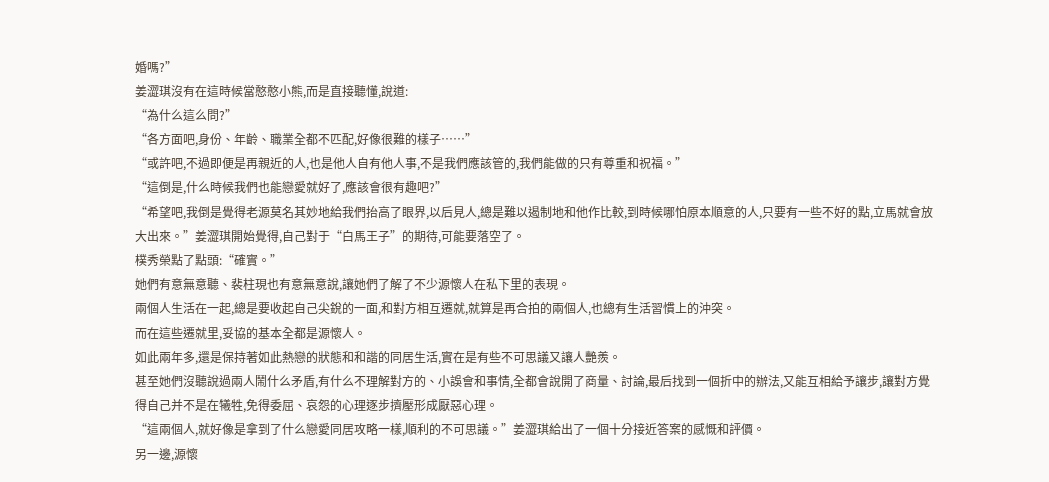婚嗎?”
姜澀琪沒有在這時候當憨憨小熊,而是直接聽懂,說道:
“為什么這么問?”
“各方面吧,身份、年齡、職業全都不匹配,好像很難的樣子……”
“或許吧,不過即便是再親近的人,也是他人自有他人事,不是我們應該管的,我們能做的只有尊重和祝福。”
“這倒是,什么時候我們也能戀愛就好了,應該會很有趣吧?”
“希望吧,我倒是覺得老源莫名其妙地給我們抬高了眼界,以后見人,總是難以遏制地和他作比較,到時候哪怕原本順意的人,只要有一些不好的點,立馬就會放大出來。”姜澀琪開始覺得,自己對于“白馬王子”的期待,可能要落空了。
樸秀榮點了點頭:“確實。”
她們有意無意聽、裴柱現也有意無意說,讓她們了解了不少源懷人在私下里的表現。
兩個人生活在一起,總是要收起自己尖銳的一面,和對方相互遷就,就算是再合拍的兩個人,也總有生活習慣上的沖突。
而在這些遷就里,妥協的基本全都是源懷人。
如此兩年多,還是保持著如此熱戀的狀態和和諧的同居生活,實在是有些不可思議又讓人艷羨。
甚至她們沒聽說過兩人鬧什么矛盾,有什么不理解對方的、小誤會和事情,全都會說開了商量、討論,最后找到一個折中的辦法,又能互相給予讓步,讓對方覺得自己并不是在犧牲,免得委屈、哀怨的心理逐步擠壓形成厭惡心理。
“這兩個人,就好像是拿到了什么戀愛同居攻略一樣,順利的不可思議。”姜澀琪給出了一個十分接近答案的感慨和評價。
另一邊,源懷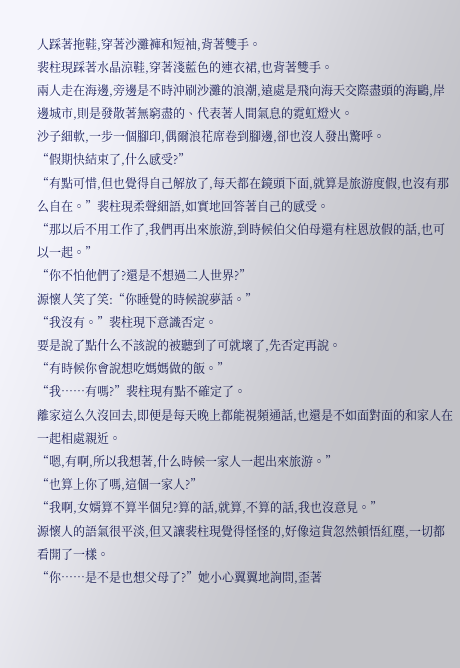人踩著拖鞋,穿著沙灘褲和短袖,背著雙手。
裴柱現踩著水晶涼鞋,穿著淺藍色的連衣裙,也背著雙手。
兩人走在海邊,旁邊是不時沖刷沙灘的浪潮,遠處是飛向海天交際盡頭的海鷗,岸邊城市,則是發散著無窮盡的、代表著人間氣息的霓虹燈火。
沙子細軟,一步一個腳印,偶爾浪花席卷到腳邊,卻也沒人發出驚呼。
“假期快結束了,什么感受?”
“有點可惜,但也覺得自己解放了,每天都在鏡頭下面,就算是旅游度假,也沒有那么自在。”裴柱現柔聲細語,如實地回答著自己的感受。
“那以后不用工作了,我們再出來旅游,到時候伯父伯母還有柱恩放假的話,也可以一起。”
“你不怕他們了?還是不想過二人世界?”
源懷人笑了笑:“你睡覺的時候說夢話。”
“我沒有。”裴柱現下意識否定。
要是說了點什么不該說的被聽到了可就壞了,先否定再說。
“有時候你會說想吃媽媽做的飯。”
“我……有嗎?”裴柱現有點不確定了。
離家這么久沒回去,即便是每天晚上都能視頻通話,也還是不如面對面的和家人在一起相處親近。
“嗯,有啊,所以我想著,什么時候一家人一起出來旅游。”
“也算上你了嗎,這個一家人?”
“我啊,女婿算不算半個兒?算的話,就算,不算的話,我也沒意見。”
源懷人的語氣很平淡,但又讓裴柱現覺得怪怪的,好像這貨忽然頓悟紅塵,一切都看開了一樣。
“你……是不是也想父母了?”她小心翼翼地詢問,歪著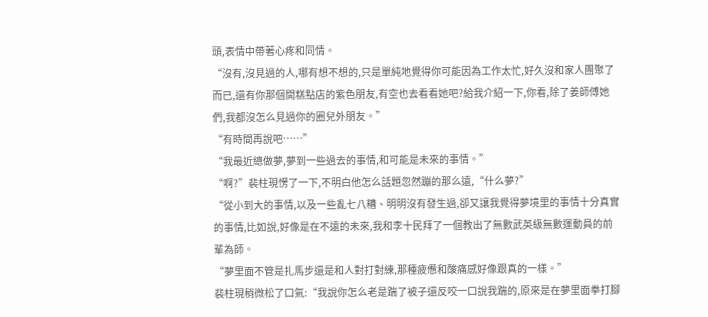頭,表情中帶著心疼和同情。
“沒有,沒見過的人,哪有想不想的,只是單純地覺得你可能因為工作太忙,好久沒和家人團聚了而已,還有你那個開糕點店的紫色朋友,有空也去看看她吧?給我介紹一下,你看,除了姜師傅她們,我都沒怎么見過你的圈兒外朋友。”
“有時間再說吧……”
“我最近總做夢,夢到一些過去的事情,和可能是未來的事情。”
“啊?”裴柱現愣了一下,不明白他怎么話題忽然蹦的那么遠,“什么夢?”
“從小到大的事情,以及一些亂七八糟、明明沒有發生過,卻又讓我覺得夢境里的事情十分真實的事情,比如說,好像是在不遠的未來,我和李十民拜了一個教出了無數武英級無數運動員的前輩為師。
“夢里面不管是扎馬步還是和人對打對練,那種疲憊和酸痛感好像跟真的一樣。”
裴柱現稍微松了口氣:“我說你怎么老是踹了被子還反咬一口說我踹的,原來是在夢里面拳打腳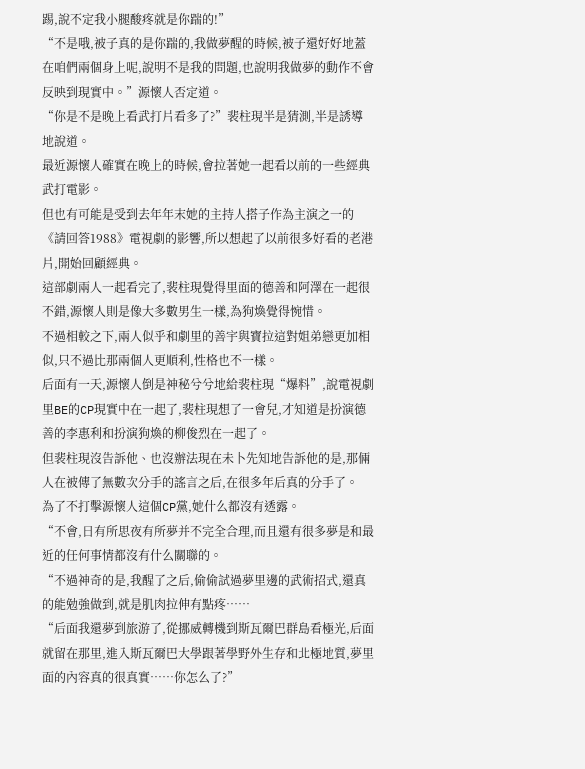踢,說不定我小腿酸疼就是你踹的!”
“不是哦,被子真的是你踹的,我做夢醒的時候,被子還好好地蓋在咱們兩個身上呢,說明不是我的問題,也說明我做夢的動作不會反映到現實中。”源懷人否定道。
“你是不是晚上看武打片看多了?”裴柱現半是猜測,半是誘導地說道。
最近源懷人確實在晚上的時候,會拉著她一起看以前的一些經典武打電影。
但也有可能是受到去年年末她的主持人搭子作為主演之一的《請回答1988》電視劇的影響,所以想起了以前很多好看的老港片,開始回顧經典。
這部劇兩人一起看完了,裴柱現覺得里面的德善和阿澤在一起很不錯,源懷人則是像大多數男生一樣,為狗煥覺得惋惜。
不過相較之下,兩人似乎和劇里的善宇與寶拉這對姐弟戀更加相似,只不過比那兩個人更順利,性格也不一樣。
后面有一天,源懷人倒是神秘兮兮地給裴柱現“爆料”,說電視劇里BE的CP現實中在一起了,裴柱現想了一會兒,才知道是扮演德善的李惠利和扮演狗煥的柳俊烈在一起了。
但裴柱現沒告訴他、也沒辦法現在未卜先知地告訴他的是,那倆人在被傳了無數次分手的謠言之后,在很多年后真的分手了。
為了不打擊源懷人這個CP黨,她什么都沒有透露。
“不會,日有所思夜有所夢并不完全合理,而且還有很多夢是和最近的任何事情都沒有什么關聯的。
“不過神奇的是,我醒了之后,偷偷試過夢里邊的武術招式,還真的能勉強做到,就是肌肉拉伸有點疼……
“后面我還夢到旅游了,從挪威轉機到斯瓦爾巴群島看極光,后面就留在那里,進入斯瓦爾巴大學跟著學野外生存和北極地質,夢里面的內容真的很真實……你怎么了?”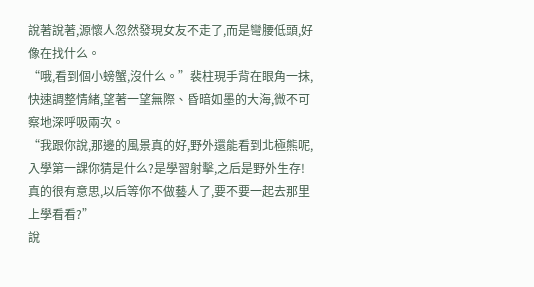說著說著,源懷人忽然發現女友不走了,而是彎腰低頭,好像在找什么。
“哦,看到個小螃蟹,沒什么。”裴柱現手背在眼角一抹,快速調整情緒,望著一望無際、昏暗如墨的大海,微不可察地深呼吸兩次。
“我跟你說,那邊的風景真的好,野外還能看到北極熊呢,入學第一課你猜是什么?是學習射擊,之后是野外生存!真的很有意思,以后等你不做藝人了,要不要一起去那里上學看看?”
說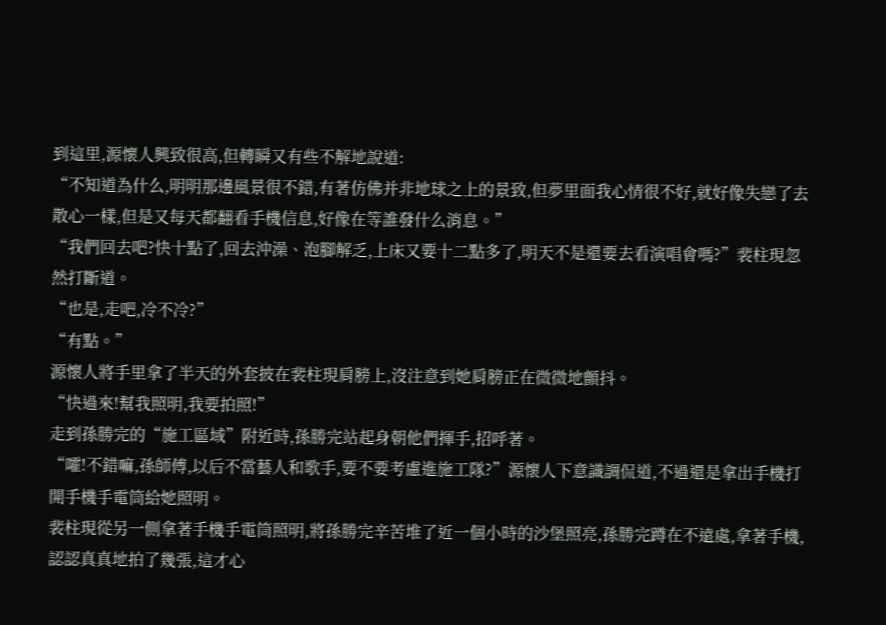到這里,源懷人興致很高,但轉瞬又有些不解地說道:
“不知道為什么,明明那邊風景很不錯,有著仿佛并非地球之上的景致,但夢里面我心情很不好,就好像失戀了去散心一樣,但是又每天都翻看手機信息,好像在等誰發什么消息。”
“我們回去吧?快十點了,回去沖澡、泡腳解乏,上床又要十二點多了,明天不是還要去看演唱會嗎?”裴柱現忽然打斷道。
“也是,走吧,冷不冷?”
“有點。”
源懷人將手里拿了半天的外套披在裴柱現肩膀上,沒注意到她肩膀正在微微地顫抖。
“快過來!幫我照明,我要拍照!”
走到孫勝完的“施工區域”附近時,孫勝完站起身朝他們揮手,招呼著。
“嚯!不錯嘛,孫師傅,以后不當藝人和歌手,要不要考慮進施工隊?”源懷人下意識調侃道,不過還是拿出手機打開手機手電筒給她照明。
裴柱現從另一側拿著手機手電筒照明,將孫勝完辛苦堆了近一個小時的沙堡照亮,孫勝完蹲在不遠處,拿著手機,認認真真地拍了幾張,這才心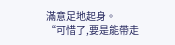滿意足地起身。
“可惜了,要是能帶走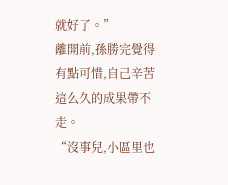就好了。”
離開前,孫勝完覺得有點可惜,自己辛苦這么久的成果帶不走。
“沒事兒,小區里也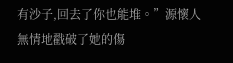有沙子,回去了你也能堆。”源懷人無情地戳破了她的傷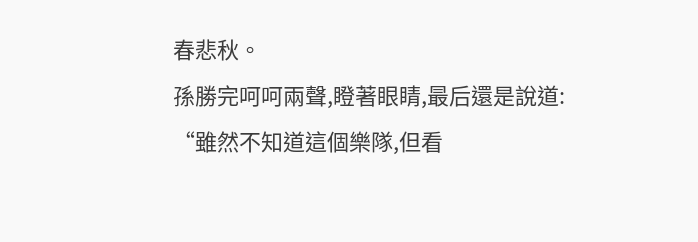春悲秋。
孫勝完呵呵兩聲,瞪著眼睛,最后還是說道:
“雖然不知道這個樂隊,但看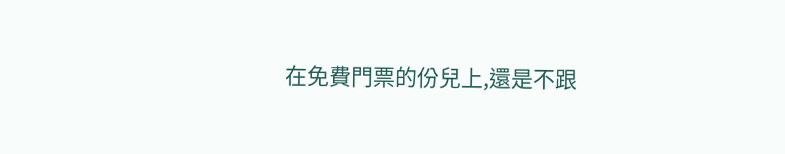在免費門票的份兒上,還是不跟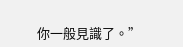你一般見識了。”